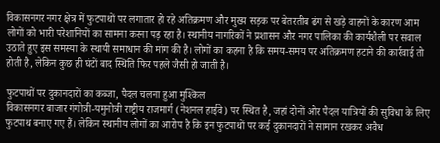विकासनगर नगर क्षेत्र में फुटपाथों पर लगातार हो रहे अतिक्रमण और मुख्य सड़क पर बेतरतीब ढंग से खड़े वाहनों के कारण आम लोगों को भारी परेशानियों का सामना करना पड़ रहा है। स्थानीय नागरिकों ने प्रशासन और नगर पालिका की कार्यशैली पर सवाल उठाते हुए इस समस्या के स्थायी समाधान की मांग की है। लोगों का कहना है कि समय-समय पर अतिक्रमण हटाने की कार्रवाई तो होती है, लेकिन कुछ ही घंटों बाद स्थिति फिर पहले जैसी हो जाती है।

फुटपाथों पर दुकानदारों का कब्जा, पैदल चलना हुआ मुश्किल
विकासनगर बाजार गंगोत्री-यमुनोत्री राष्ट्रीय राजमार्ग (नेशनल हाईवे) पर स्थित है, जहां दोनों ओर पैदल यात्रियों की सुविधा के लिए फुटपाथ बनाए गए हैं। लेकिन स्थानीय लोगों का आरोप है कि इन फुटपाथों पर कई दुकानदारों ने सामान रखकर अवैध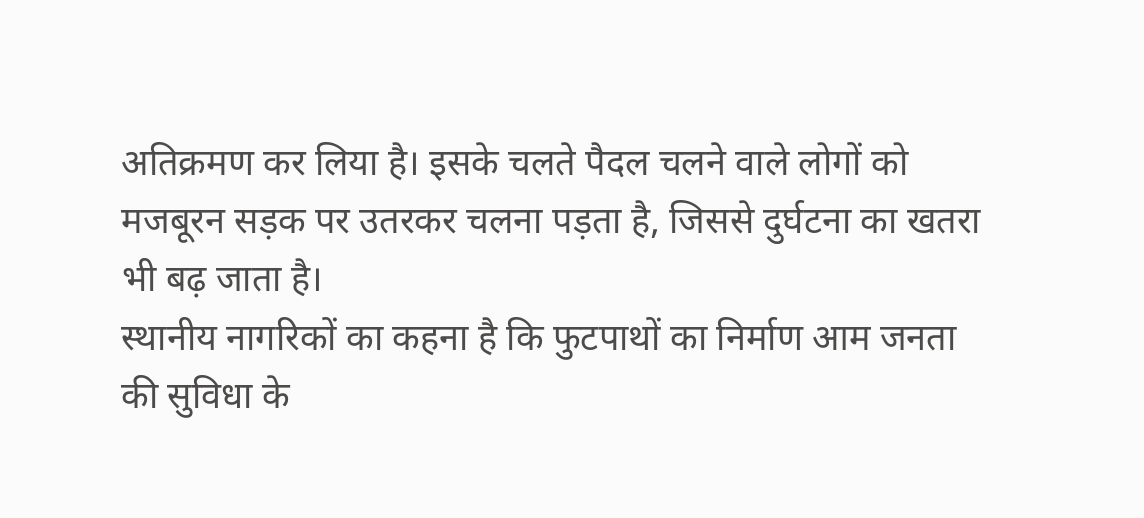अतिक्रमण कर लिया है। इसके चलते पैदल चलने वाले लोगों को मजबूरन सड़क पर उतरकर चलना पड़ता है, जिससे दुर्घटना का खतरा भी बढ़ जाता है।
स्थानीय नागरिकों का कहना है कि फुटपाथों का निर्माण आम जनता की सुविधा के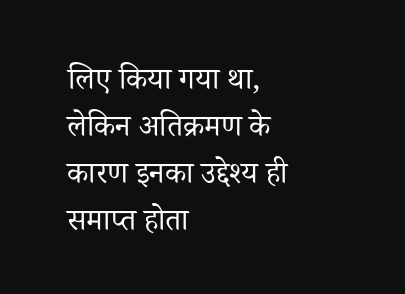लिए किया गया था, लेकिन अतिक्रमण के कारण इनका उद्देश्य ही समाप्त होता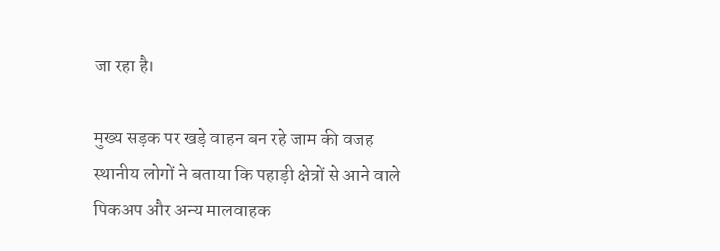जा रहा है।

मुख्य सड़क पर खड़े वाहन बन रहे जाम की वजह
स्थानीय लोगों ने बताया कि पहाड़ी क्षेत्रों से आने वाले पिकअप और अन्य मालवाहक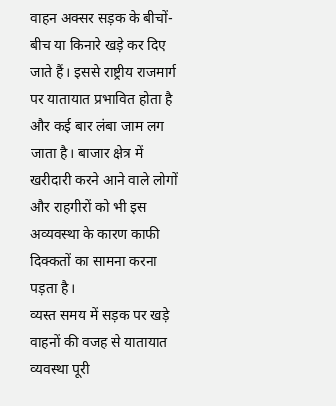वाहन अक्सर सड़क के बीचों-बीच या किनारे खड़े कर दिए जाते हैं। इससे राष्ट्रीय राजमार्ग पर यातायात प्रभावित होता है और कई बार लंबा जाम लग जाता है। बाजार क्षेत्र में खरीदारी करने आने वाले लोगों और राहगीरों को भी इस अव्यवस्था के कारण काफी दिक्कतों का सामना करना पड़ता है।
व्यस्त समय में सड़क पर खड़े वाहनों की वजह से यातायात व्यवस्था पूरी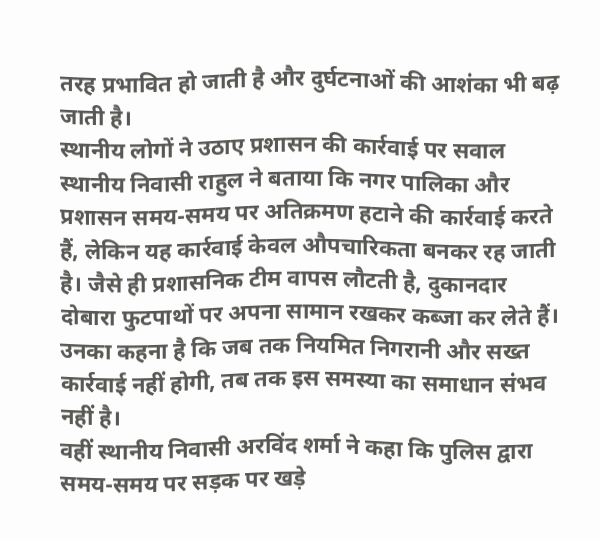तरह प्रभावित हो जाती है और दुर्घटनाओं की आशंका भी बढ़ जाती है।
स्थानीय लोगों ने उठाए प्रशासन की कार्रवाई पर सवाल
स्थानीय निवासी राहुल ने बताया कि नगर पालिका और प्रशासन समय-समय पर अतिक्रमण हटाने की कार्रवाई करते हैं, लेकिन यह कार्रवाई केवल औपचारिकता बनकर रह जाती है। जैसे ही प्रशासनिक टीम वापस लौटती है, दुकानदार दोबारा फुटपाथों पर अपना सामान रखकर कब्जा कर लेते हैं। उनका कहना है कि जब तक नियमित निगरानी और सख्त कार्रवाई नहीं होगी, तब तक इस समस्या का समाधान संभव नहीं है।
वहीं स्थानीय निवासी अरविंद शर्मा ने कहा कि पुलिस द्वारा समय-समय पर सड़क पर खड़े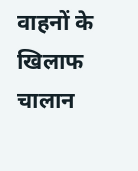वाहनों के खिलाफ चालान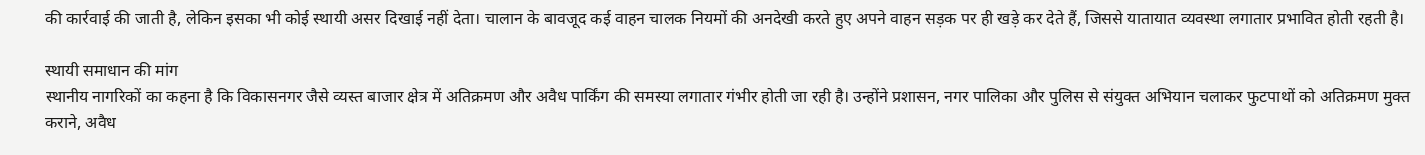की कार्रवाई की जाती है, लेकिन इसका भी कोई स्थायी असर दिखाई नहीं देता। चालान के बावजूद कई वाहन चालक नियमों की अनदेखी करते हुए अपने वाहन सड़क पर ही खड़े कर देते हैं, जिससे यातायात व्यवस्था लगातार प्रभावित होती रहती है।

स्थायी समाधान की मांग
स्थानीय नागरिकों का कहना है कि विकासनगर जैसे व्यस्त बाजार क्षेत्र में अतिक्रमण और अवैध पार्किंग की समस्या लगातार गंभीर होती जा रही है। उन्होंने प्रशासन, नगर पालिका और पुलिस से संयुक्त अभियान चलाकर फुटपाथों को अतिक्रमण मुक्त कराने, अवैध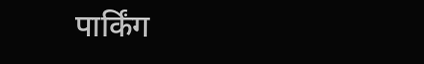पार्किंग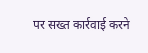पर सख्त कार्रवाई करने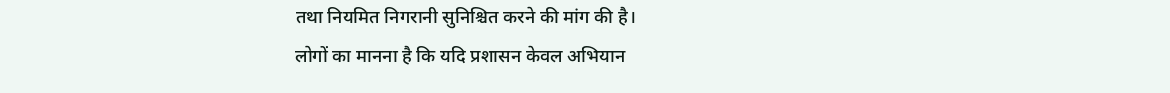तथा नियमित निगरानी सुनिश्चित करने की मांग की है।
लोगों का मानना है कि यदि प्रशासन केवल अभियान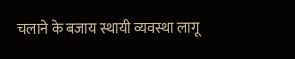चलाने के बजाय स्थायी व्यवस्था लागू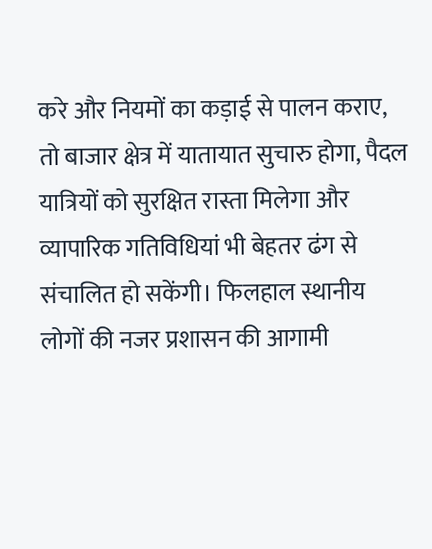करे और नियमों का कड़ाई से पालन कराए, तो बाजार क्षेत्र में यातायात सुचारु होगा, पैदल यात्रियों को सुरक्षित रास्ता मिलेगा और व्यापारिक गतिविधियां भी बेहतर ढंग से संचालित हो सकेंगी। फिलहाल स्थानीय लोगों की नजर प्रशासन की आगामी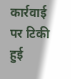कार्रवाई पर टिकी हुई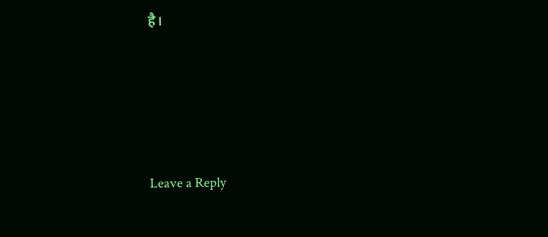है।






Leave a Reply